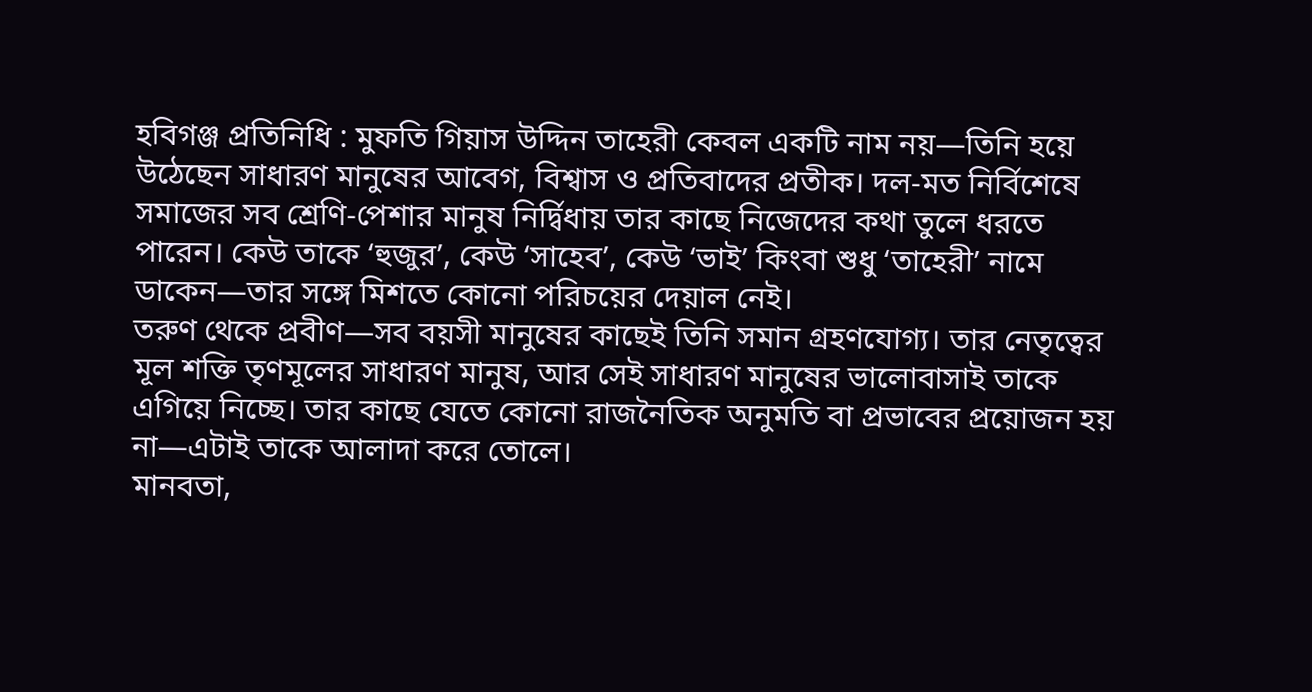হবিগঞ্জ প্রতিনিধি : মুফতি গিয়াস উদ্দিন তাহেরী কেবল একটি নাম নয়—তিনি হয়ে উঠেছেন সাধারণ মানুষের আবেগ, বিশ্বাস ও প্রতিবাদের প্রতীক। দল-মত নির্বিশেষে সমাজের সব শ্রেণি-পেশার মানুষ নির্দ্বিধায় তার কাছে নিজেদের কথা তুলে ধরতে পারেন। কেউ তাকে ‘হুজুর’, কেউ ‘সাহেব’, কেউ ‘ভাই’ কিংবা শুধু ‘তাহেরী’ নামে ডাকেন—তার সঙ্গে মিশতে কোনো পরিচয়ের দেয়াল নেই।
তরুণ থেকে প্রবীণ—সব বয়সী মানুষের কাছেই তিনি সমান গ্রহণযোগ্য। তার নেতৃত্বের মূল শক্তি তৃণমূলের সাধারণ মানুষ, আর সেই সাধারণ মানুষের ভালোবাসাই তাকে এগিয়ে নিচ্ছে। তার কাছে যেতে কোনো রাজনৈতিক অনুমতি বা প্রভাবের প্রয়োজন হয় না—এটাই তাকে আলাদা করে তোলে।
মানবতা,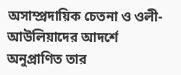অসাম্প্রদায়িক চেতনা ও ওলী-আউলিয়াদের আদর্শে অনুপ্রাণিত তার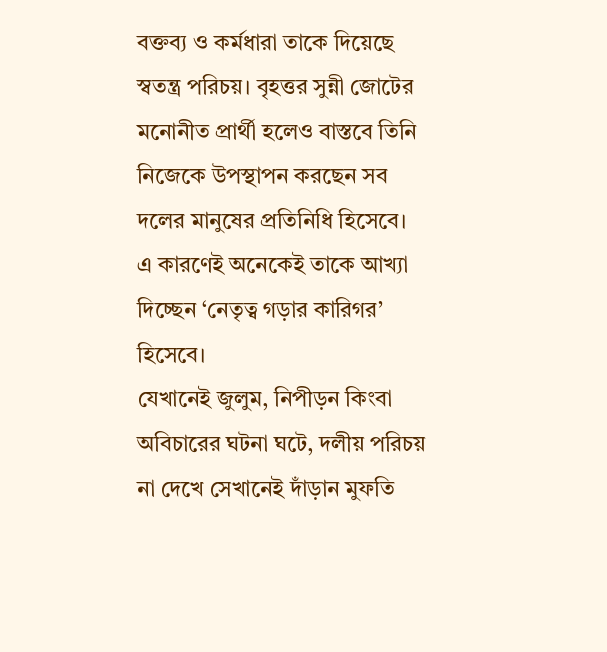বক্তব্য ও কর্মধারা তাকে দিয়েছে স্বতন্ত্র পরিচয়। বৃহত্তর সুন্নী জোটের মনোনীত প্রার্থী হলেও বাস্তবে তিনি নিজেকে উপস্থাপন করছেন সব দলের মানুষের প্রতিনিধি হিসেবে। এ কারণেই অনেকেই তাকে আখ্যা দিচ্ছেন ‘নেতৃত্ব গড়ার কারিগর’ হিসেবে।
যেখানেই জুলুম, নিপীড়ন কিংবা অবিচারের ঘটনা ঘটে, দলীয় পরিচয় না দেখে সেখানেই দাঁড়ান মুফতি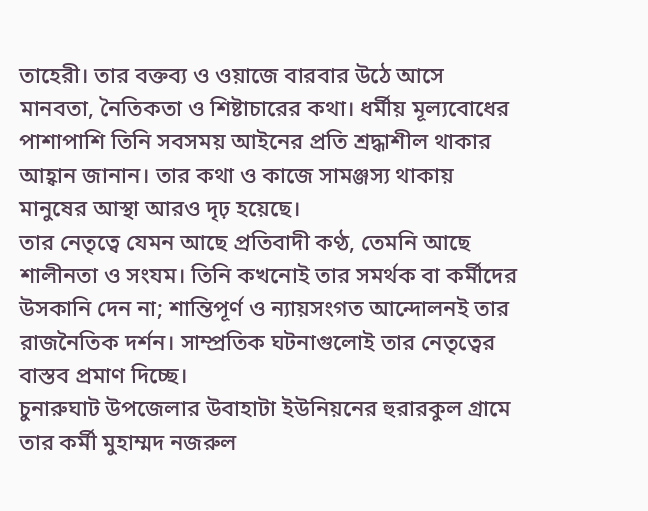তাহেরী। তার বক্তব্য ও ওয়াজে বারবার উঠে আসে মানবতা, নৈতিকতা ও শিষ্টাচারের কথা। ধর্মীয় মূল্যবোধের পাশাপাশি তিনি সবসময় আইনের প্রতি শ্রদ্ধাশীল থাকার আহ্বান জানান। তার কথা ও কাজে সামঞ্জস্য থাকায় মানুষের আস্থা আরও দৃঢ় হয়েছে।
তার নেতৃত্বে যেমন আছে প্রতিবাদী কণ্ঠ, তেমনি আছে শালীনতা ও সংযম। তিনি কখনোই তার সমর্থক বা কর্মীদের উসকানি দেন না; শান্তিপূর্ণ ও ন্যায়সংগত আন্দোলনই তার রাজনৈতিক দর্শন। সাম্প্রতিক ঘটনাগুলোই তার নেতৃত্বের বাস্তব প্রমাণ দিচ্ছে।
চুনারুঘাট উপজেলার উবাহাটা ইউনিয়নের হুরারকুল গ্রামে তার কর্মী মুহাম্মদ নজরুল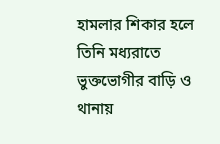হামলার শিকার হলে তিনি মধ্যরাতে ভুক্তভোগীর বাড়ি ও থানায়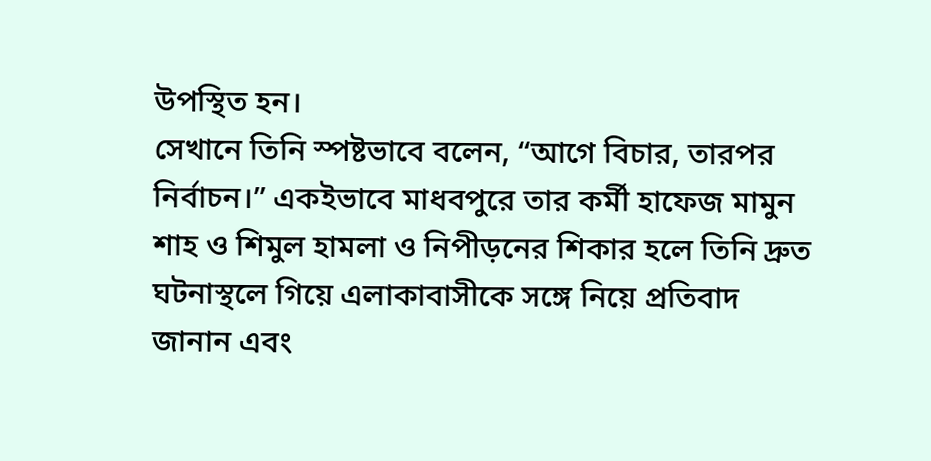উপস্থিত হন।
সেখানে তিনি স্পষ্টভাবে বলেন, “আগে বিচার, তারপর নির্বাচন।” একইভাবে মাধবপুরে তার কর্মী হাফেজ মামুন শাহ ও শিমুল হামলা ও নিপীড়নের শিকার হলে তিনি দ্রুত ঘটনাস্থলে গিয়ে এলাকাবাসীকে সঙ্গে নিয়ে প্রতিবাদ জানান এবং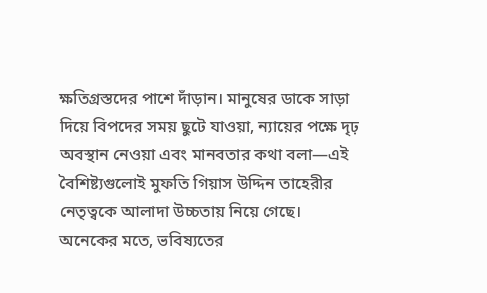ক্ষতিগ্রস্তদের পাশে দাঁড়ান। মানুষের ডাকে সাড়া দিয়ে বিপদের সময় ছুটে যাওয়া, ন্যায়ের পক্ষে দৃঢ় অবস্থান নেওয়া এবং মানবতার কথা বলা—এই বৈশিষ্ট্যগুলোই মুফতি গিয়াস উদ্দিন তাহেরীর নেতৃত্বকে আলাদা উচ্চতায় নিয়ে গেছে।
অনেকের মতে, ভবিষ্যতের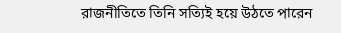রাজনীতিতে তিনি সত্যিই হয়ে উঠতে পারেন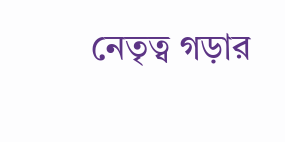নেতৃত্ব গড়ার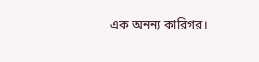এক অনন্য কারিগর।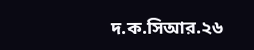দ.ক.সিআর.২৬